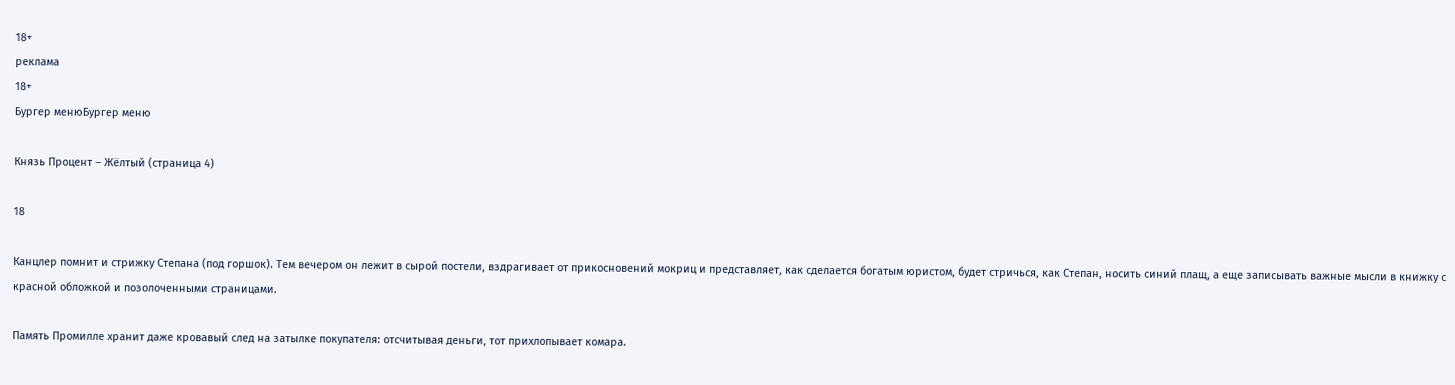18+
реклама
18+
Бургер менюБургер меню

Князь Процент – Жёлтый (страница 4)

18

Канцлер помнит и стрижку Степана (под горшок). Тем вечером он лежит в сырой постели, вздрагивает от прикосновений мокриц и представляет, как сделается богатым юристом, будет стричься, как Степан, носить синий плащ, а еще записывать важные мысли в книжку с красной обложкой и позолоченными страницами.

Память Промилле хранит даже кровавый след на затылке покупателя: отсчитывая деньги, тот прихлопывает комара.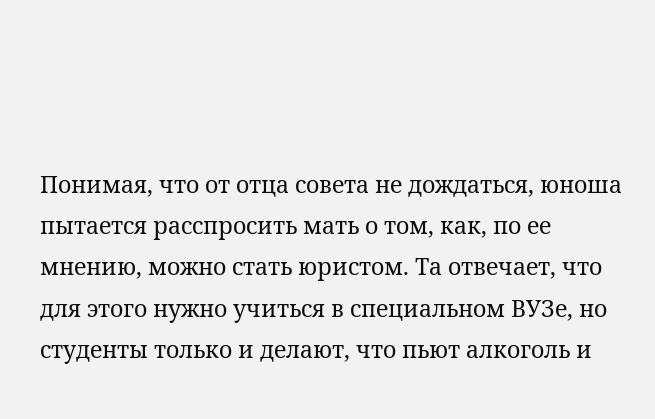Понимая, что от отца совета не дождаться, юноша пытается расспросить мать о том, как, по ее мнению, можно стать юристом. Та отвечает, что для этого нужно учиться в специальном ВУЗе, но студенты только и делают, что пьют алкоголь и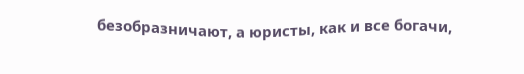безобразничают, а юристы, как и все богачи,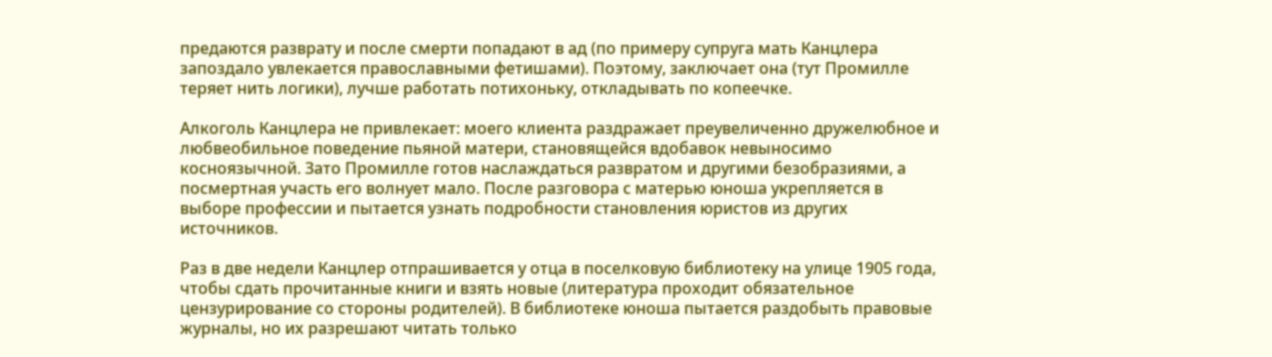предаются разврату и после смерти попадают в ад (по примеру супруга мать Канцлера запоздало увлекается православными фетишами). Поэтому, заключает она (тут Промилле теряет нить логики), лучше работать потихоньку, откладывать по копеечке.

Алкоголь Канцлера не привлекает: моего клиента раздражает преувеличенно дружелюбное и любвеобильное поведение пьяной матери, становящейся вдобавок невыносимо косноязычной. Зато Промилле готов наслаждаться развратом и другими безобразиями, а посмертная участь его волнует мало. После разговора с матерью юноша укрепляется в выборе профессии и пытается узнать подробности становления юристов из других источников.

Раз в две недели Канцлер отпрашивается у отца в поселковую библиотеку на улице 1905 года, чтобы сдать прочитанные книги и взять новые (литература проходит обязательное цензурирование со стороны родителей). В библиотеке юноша пытается раздобыть правовые журналы, но их разрешают читать только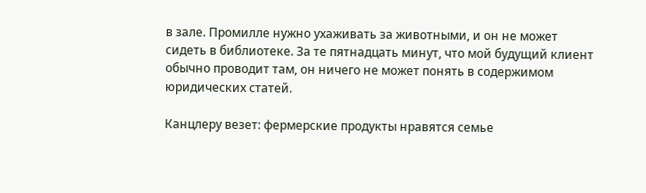в зале. Промилле нужно ухаживать за животными, и он не может сидеть в библиотеке. За те пятнадцать минут, что мой будущий клиент обычно проводит там, он ничего не может понять в содержимом юридических статей.

Канцлеру везет: фермерские продукты нравятся семье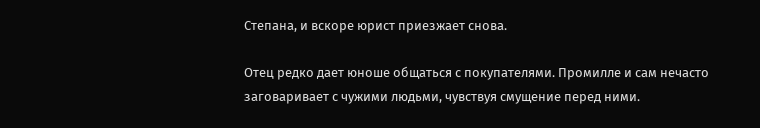Степана, и вскоре юрист приезжает снова.

Отец редко дает юноше общаться с покупателями. Промилле и сам нечасто заговаривает с чужими людьми, чувствуя смущение перед ними.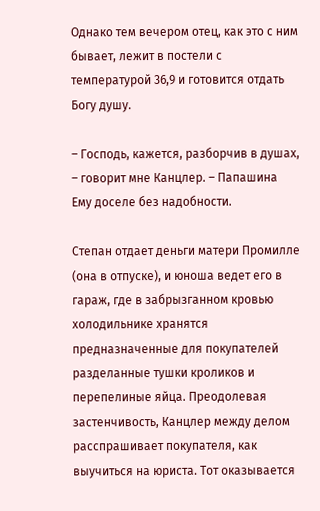Однако тем вечером отец, как это с ним бывает, лежит в постели с температурой 36,9 и готовится отдать Богу душу.

– Господь, кажется, разборчив в душах, – говорит мне Канцлер. – Папашина Ему доселе без надобности.

Степан отдает деньги матери Промилле (она в отпуске), и юноша ведет его в гараж, где в забрызганном кровью холодильнике хранятся предназначенные для покупателей разделанные тушки кроликов и перепелиные яйца. Преодолевая застенчивость, Канцлер между делом расспрашивает покупателя, как выучиться на юриста. Тот оказывается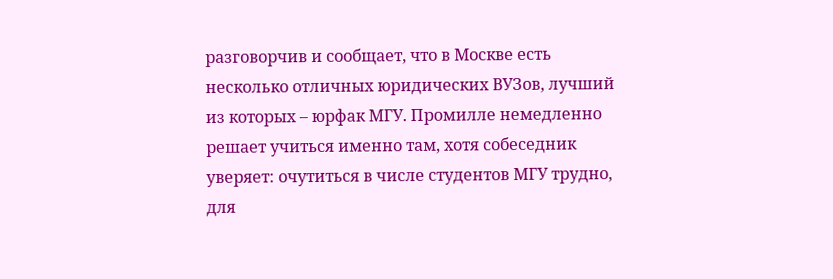разговорчив и сообщает, что в Москве есть несколько отличных юридических ВУЗов, лучший из которых – юрфак МГУ. Промилле немедленно решает учиться именно там, хотя собеседник уверяет: очутиться в числе студентов МГУ трудно, для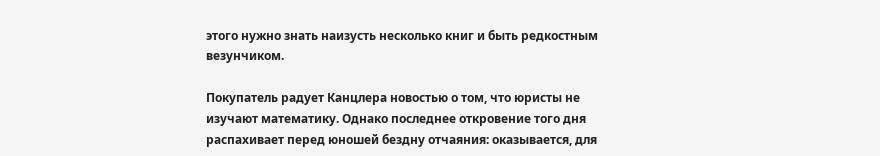этого нужно знать наизусть несколько книг и быть редкостным везунчиком.

Покупатель радует Канцлера новостью о том, что юристы не изучают математику. Однако последнее откровение того дня распахивает перед юношей бездну отчаяния: оказывается, для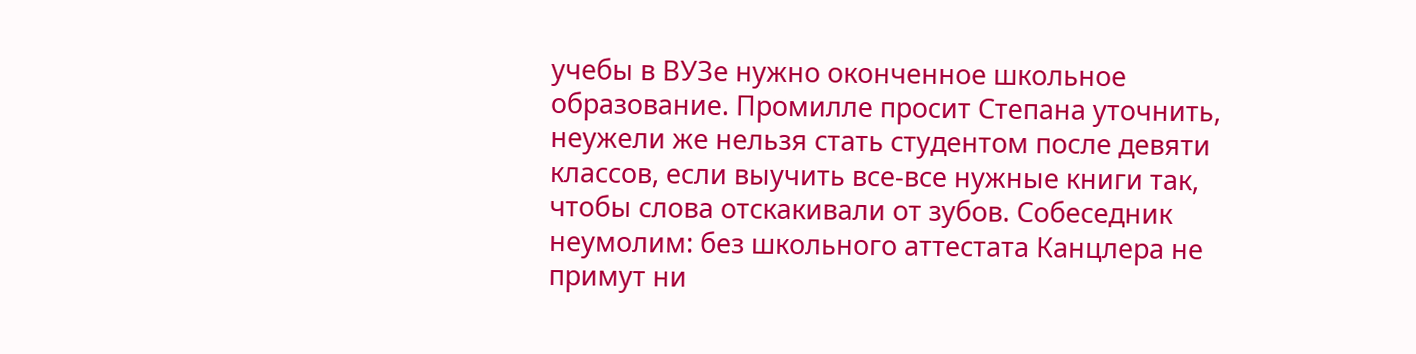учебы в ВУЗе нужно оконченное школьное образование. Промилле просит Степана уточнить, неужели же нельзя стать студентом после девяти классов, если выучить все-все нужные книги так, чтобы слова отскакивали от зубов. Собеседник неумолим: без школьного аттестата Канцлера не примут ни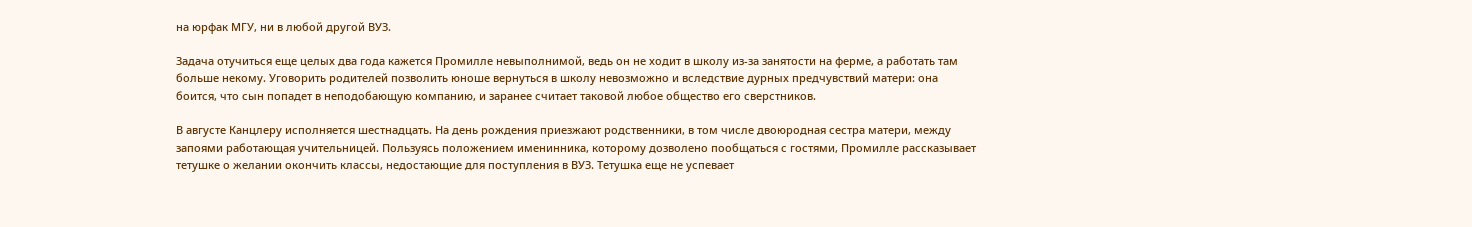на юрфак МГУ, ни в любой другой ВУЗ.

Задача отучиться еще целых два года кажется Промилле невыполнимой, ведь он не ходит в школу из-за занятости на ферме, а работать там больше некому. Уговорить родителей позволить юноше вернуться в школу невозможно и вследствие дурных предчувствий матери: она боится, что сын попадет в неподобающую компанию, и заранее считает таковой любое общество его сверстников.

В августе Канцлеру исполняется шестнадцать. На день рождения приезжают родственники, в том числе двоюродная сестра матери, между запоями работающая учительницей. Пользуясь положением именинника, которому дозволено пообщаться с гостями, Промилле рассказывает тетушке о желании окончить классы, недостающие для поступления в ВУЗ. Тетушка еще не успевает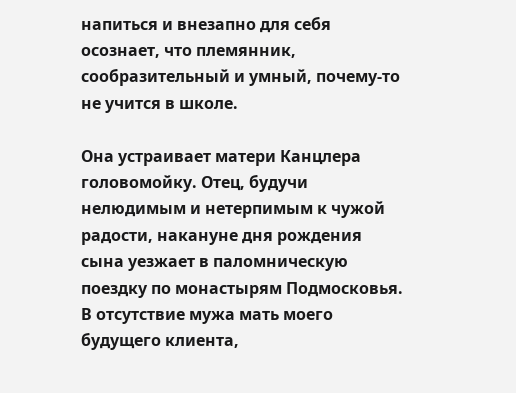напиться и внезапно для себя осознает, что племянник, сообразительный и умный, почему-то не учится в школе.

Она устраивает матери Канцлера головомойку. Отец, будучи нелюдимым и нетерпимым к чужой радости, накануне дня рождения сына уезжает в паломническую поездку по монастырям Подмосковья. В отсутствие мужа мать моего будущего клиента,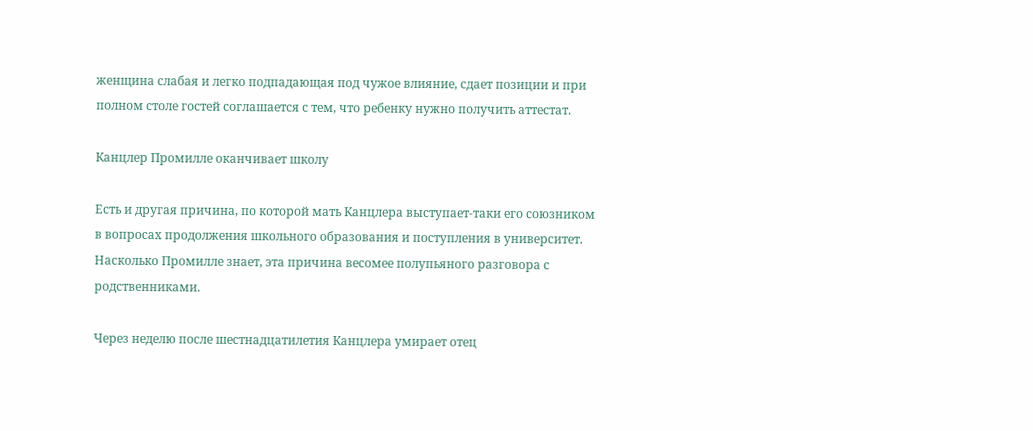женщина слабая и легко подпадающая под чужое влияние, сдает позиции и при полном столе гостей соглашается с тем, что ребенку нужно получить аттестат.

Канцлер Промилле оканчивает школу

Есть и другая причина, по которой мать Канцлера выступает-таки его союзником в вопросах продолжения школьного образования и поступления в университет. Насколько Промилле знает, эта причина весомее полупьяного разговора с родственниками.

Через неделю после шестнадцатилетия Канцлера умирает отец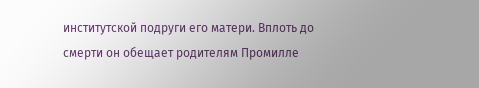институтской подруги его матери. Вплоть до смерти он обещает родителям Промилле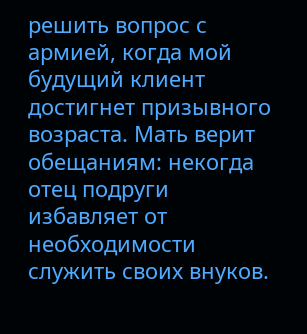решить вопрос с армией, когда мой будущий клиент достигнет призывного возраста. Мать верит обещаниям: некогда отец подруги избавляет от необходимости служить своих внуков.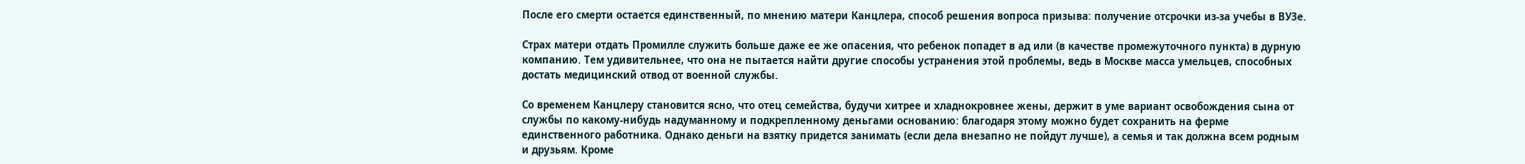После его смерти остается единственный, по мнению матери Канцлера, способ решения вопроса призыва: получение отсрочки из-за учебы в ВУЗе.

Страх матери отдать Промилле служить больше даже ее же опасения, что ребенок попадет в ад или (в качестве промежуточного пункта) в дурную компанию. Тем удивительнее, что она не пытается найти другие способы устранения этой проблемы, ведь в Москве масса умельцев, способных достать медицинский отвод от военной службы.

Со временем Канцлеру становится ясно, что отец семейства, будучи хитрее и хладнокровнее жены, держит в уме вариант освобождения сына от службы по какому-нибудь надуманному и подкрепленному деньгами основанию: благодаря этому можно будет сохранить на ферме единственного работника. Однако деньги на взятку придется занимать (если дела внезапно не пойдут лучше), а семья и так должна всем родным и друзьям. Кроме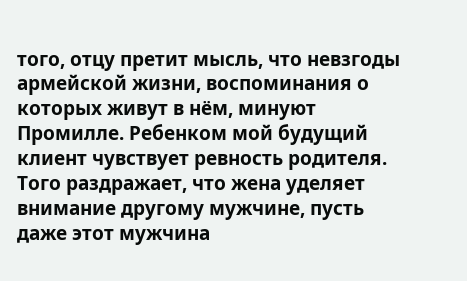того, отцу претит мысль, что невзгоды армейской жизни, воспоминания о которых живут в нём, минуют Промилле. Ребенком мой будущий клиент чувствует ревность родителя. Того раздражает, что жена уделяет внимание другому мужчине, пусть даже этот мужчина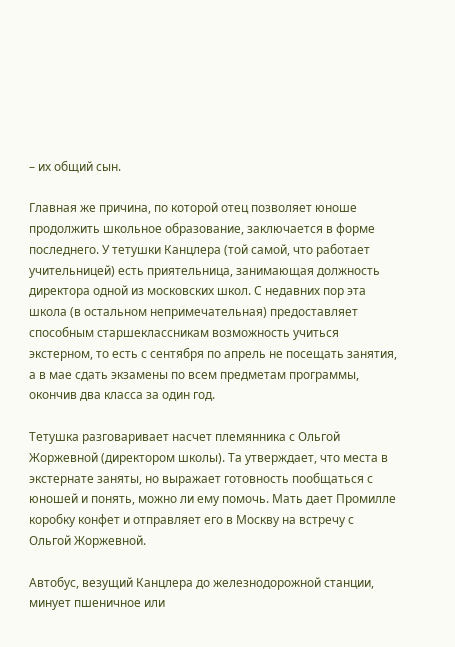– их общий сын.

Главная же причина, по которой отец позволяет юноше продолжить школьное образование, заключается в форме последнего. У тетушки Канцлера (той самой, что работает учительницей) есть приятельница, занимающая должность директора одной из московских школ. С недавних пор эта школа (в остальном непримечательная) предоставляет способным старшеклассникам возможность учиться экстерном, то есть с сентября по апрель не посещать занятия, а в мае сдать экзамены по всем предметам программы, окончив два класса за один год.

Тетушка разговаривает насчет племянника с Ольгой Жоржевной (директором школы). Та утверждает, что места в экстернате заняты, но выражает готовность пообщаться с юношей и понять, можно ли ему помочь. Мать дает Промилле коробку конфет и отправляет его в Москву на встречу с Ольгой Жоржевной.

Автобус, везущий Канцлера до железнодорожной станции, минует пшеничное или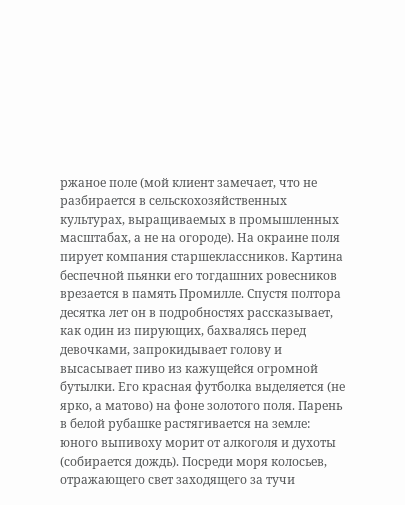ржаное поле (мой клиент замечает, что не разбирается в сельскохозяйственных культурах, выращиваемых в промышленных масштабах, а не на огороде). На окраине поля пирует компания старшеклассников. Картина беспечной пьянки его тогдашних ровесников врезается в память Промилле. Спустя полтора десятка лет он в подробностях рассказывает, как один из пирующих, бахвалясь перед девочками, запрокидывает голову и высасывает пиво из кажущейся огромной бутылки. Его красная футболка выделяется (не ярко, а матово) на фоне золотого поля. Парень в белой рубашке растягивается на земле: юного выпивоху морит от алкоголя и духоты (собирается дождь). Посреди моря колосьев, отражающего свет заходящего за тучи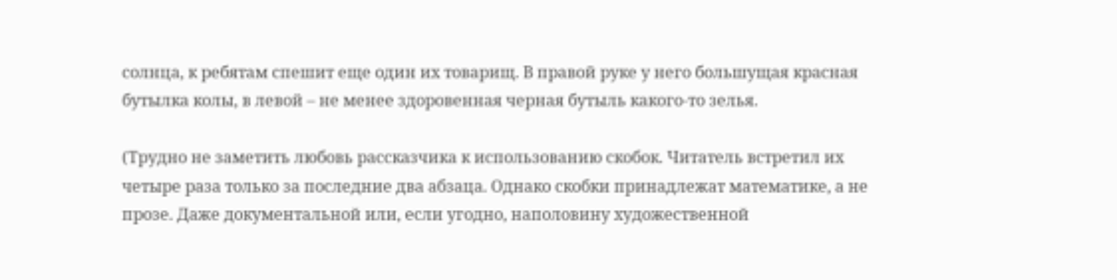солнца, к ребятам спешит еще один их товарищ. В правой руке у него большущая красная бутылка колы, в левой – не менее здоровенная черная бутыль какого-то зелья.

(Трудно не заметить любовь рассказчика к использованию скобок. Читатель встретил их четыре раза только за последние два абзаца. Однако скобки принадлежат математике, а не прозе. Даже документальной или, если угодно, наполовину художественной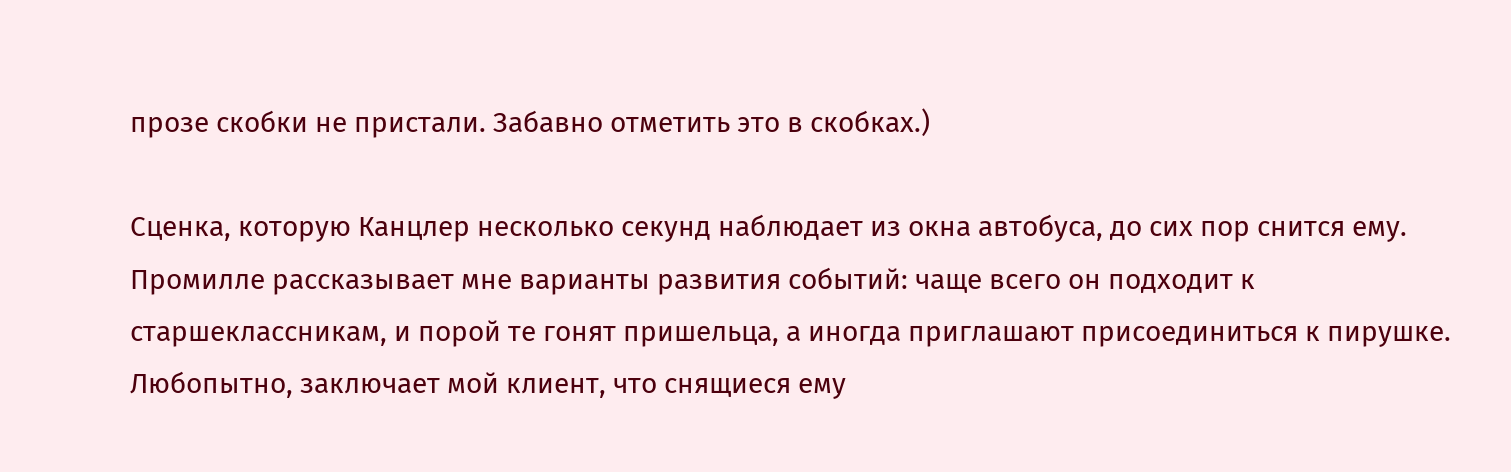прозе скобки не пристали. Забавно отметить это в скобках.)

Сценка, которую Канцлер несколько секунд наблюдает из окна автобуса, до сих пор снится ему. Промилле рассказывает мне варианты развития событий: чаще всего он подходит к старшеклассникам, и порой те гонят пришельца, а иногда приглашают присоединиться к пирушке. Любопытно, заключает мой клиент, что снящиеся ему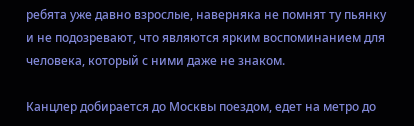ребята уже давно взрослые, наверняка не помнят ту пьянку и не подозревают, что являются ярким воспоминанием для человека, который с ними даже не знаком.

Канцлер добирается до Москвы поездом, едет на метро до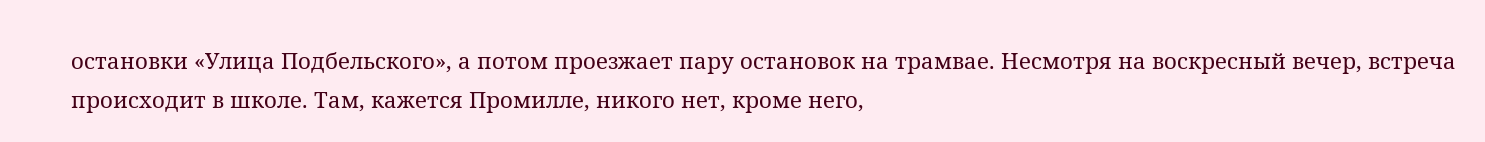остановки «Улица Подбельского», а потом проезжает пару остановок на трамвае. Несмотря на воскресный вечер, встреча происходит в школе. Там, кажется Промилле, никого нет, кроме него,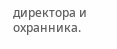директора и охранника.